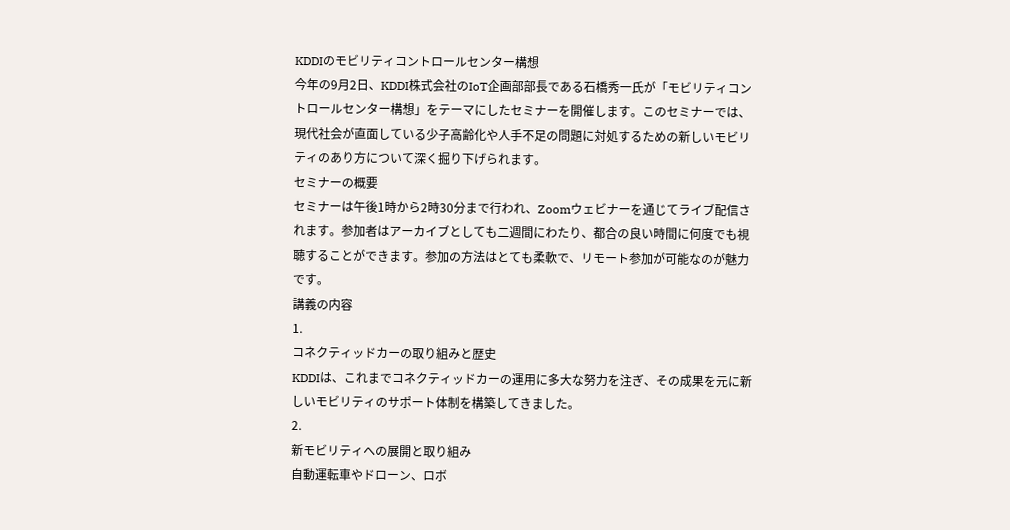KDDIのモビリティコントロールセンター構想
今年の9月2日、KDDI株式会社のIoT企画部部長である石橋秀一氏が「モビリティコントロールセンター構想」をテーマにしたセミナーを開催します。このセミナーでは、現代社会が直面している少子高齢化や人手不足の問題に対処するための新しいモビリティのあり方について深く掘り下げられます。
セミナーの概要
セミナーは午後1時から2時30分まで行われ、Zoomウェビナーを通じてライブ配信されます。参加者はアーカイブとしても二週間にわたり、都合の良い時間に何度でも視聴することができます。参加の方法はとても柔軟で、リモート参加が可能なのが魅力です。
講義の内容
1.
コネクティッドカーの取り組みと歴史
KDDIは、これまでコネクティッドカーの運用に多大な努力を注ぎ、その成果を元に新しいモビリティのサポート体制を構築してきました。
2.
新モビリティへの展開と取り組み
自動運転車やドローン、ロボ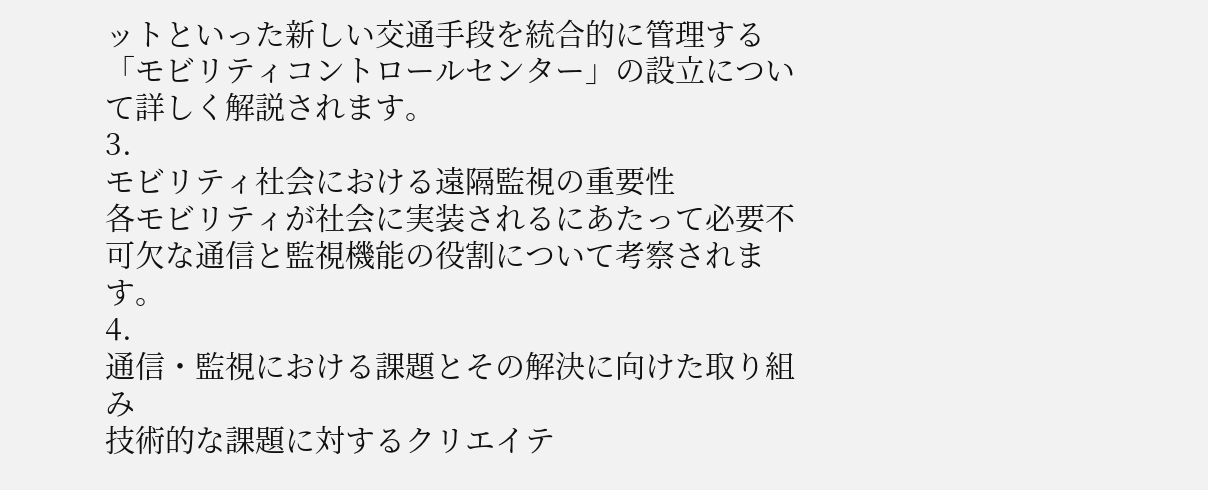ットといった新しい交通手段を統合的に管理する「モビリティコントロールセンター」の設立について詳しく解説されます。
3.
モビリティ社会における遠隔監視の重要性
各モビリティが社会に実装されるにあたって必要不可欠な通信と監視機能の役割について考察されます。
4.
通信・監視における課題とその解決に向けた取り組み
技術的な課題に対するクリエイテ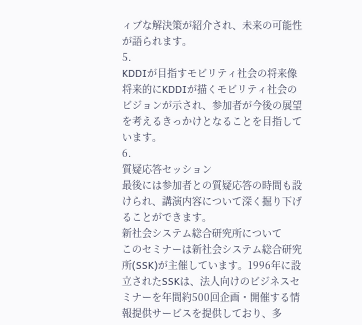ィブな解決策が紹介され、未来の可能性が語られます。
5.
KDDIが目指すモビリティ社会の将来像
将来的にKDDIが描くモビリティ社会のビジョンが示され、参加者が今後の展望を考えるきっかけとなることを目指しています。
6.
質疑応答セッション
最後には参加者との質疑応答の時間も設けられ、講演内容について深く掘り下げることができます。
新社会システム総合研究所について
このセミナーは新社会システム総合研究所(SSK)が主催しています。1996年に設立されたSSKは、法人向けのビジネスセミナーを年間約500回企画・開催する情報提供サービスを提供しており、多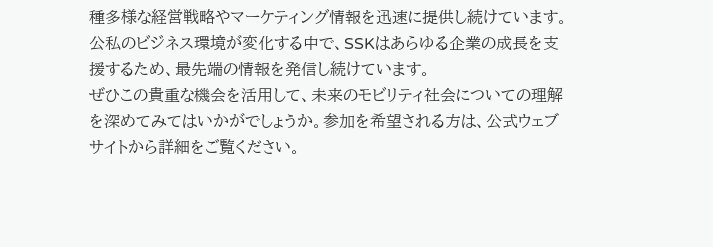種多様な経営戦略やマーケティング情報を迅速に提供し続けています。公私のビジネス環境が変化する中で、SSKはあらゆる企業の成長を支援するため、最先端の情報を発信し続けています。
ぜひこの貴重な機会を活用して、未来のモビリティ社会についての理解を深めてみてはいかがでしょうか。参加を希望される方は、公式ウェブサイトから詳細をご覧ください。